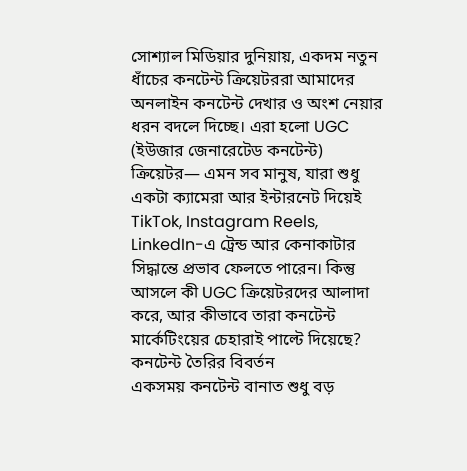সোশ্যাল মিডিয়ার দুনিয়ায়, একদম নতুন ধাঁচের কনটেন্ট ক্রিয়েটররা আমাদের অনলাইন কনটেন্ট দেখার ও অংশ নেয়ার ধরন বদলে দিচ্ছে। এরা হলো UGC (ইউজার জেনারেটেড কনটেন্ট) ক্রিয়েটর— এমন সব মানুষ, যারা শুধু একটা ক্যামেরা আর ইন্টারনেট দিয়েই TikTok, Instagram Reels, LinkedIn-এ ট্রেন্ড আর কেনাকাটার সিদ্ধান্তে প্রভাব ফেলতে পারেন। কিন্তু আসলে কী UGC ক্রিয়েটরদের আলাদা করে, আর কীভাবে তারা কনটেন্ট মার্কেটিংয়ের চেহারাই পাল্টে দিয়েছে?
কনটেন্ট তৈরির বিবর্তন
একসময় কনটেন্ট বানাত শুধু বড়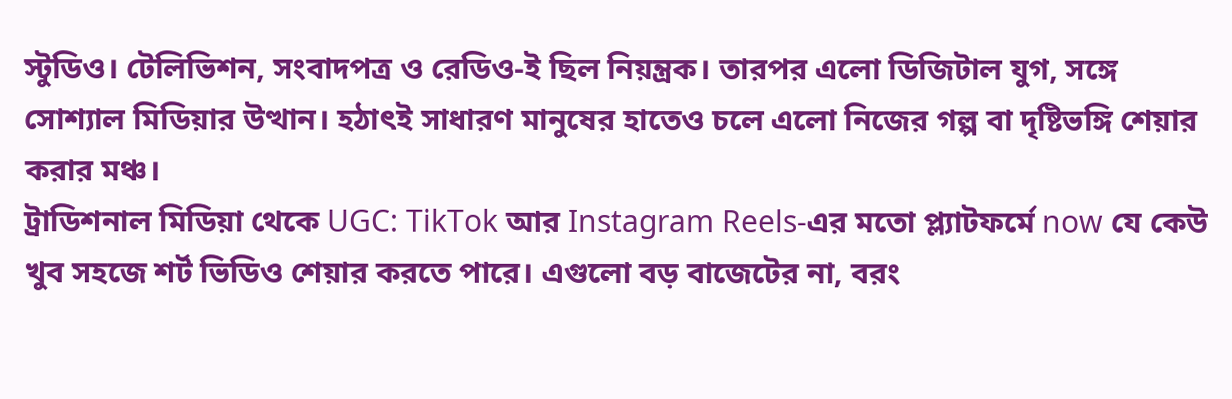স্টুডিও। টেলিভিশন, সংবাদপত্র ও রেডিও-ই ছিল নিয়ন্ত্রক। তারপর এলো ডিজিটাল যুগ, সঙ্গে সোশ্যাল মিডিয়ার উত্থান। হঠাৎই সাধারণ মানুষের হাতেও চলে এলো নিজের গল্প বা দৃষ্টিভঙ্গি শেয়ার করার মঞ্চ।
ট্রাডিশনাল মিডিয়া থেকে UGC: TikTok আর Instagram Reels-এর মতো প্ল্যাটফর্মে now যে কেউ খুব সহজে শর্ট ভিডিও শেয়ার করতে পারে। এগুলো বড় বাজেটের না, বরং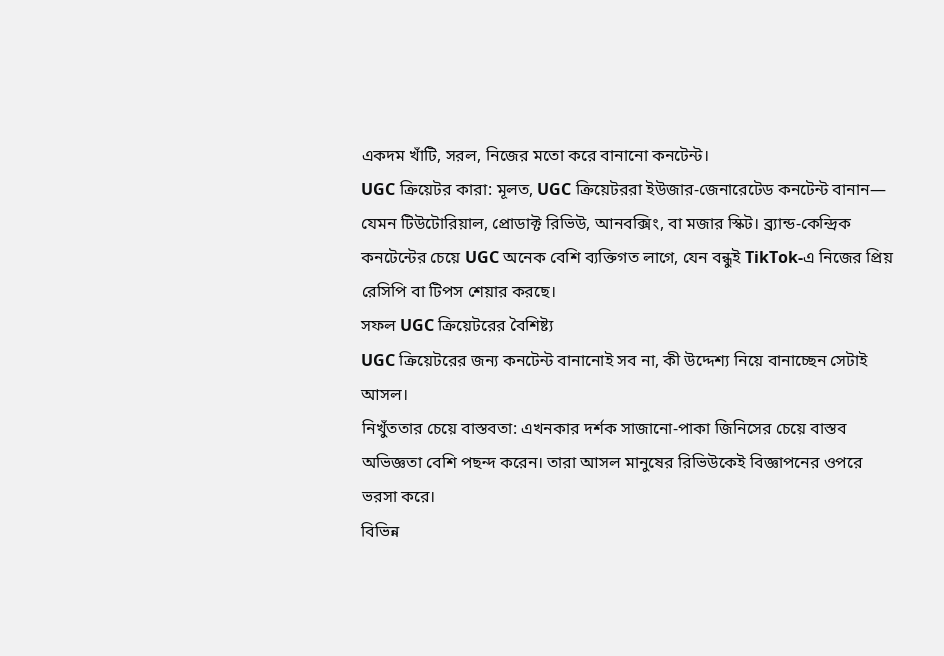একদম খাঁটি, সরল, নিজের মতো করে বানানো কনটেন্ট।
UGC ক্রিয়েটর কারা: মূলত, UGC ক্রিয়েটররা ইউজার-জেনারেটেড কনটেন্ট বানান— যেমন টিউটোরিয়াল, প্রোডাক্ট রিভিউ, আনবক্সিং, বা মজার স্কিট। ব্র্যান্ড-কেন্দ্রিক কনটেন্টের চেয়ে UGC অনেক বেশি ব্যক্তিগত লাগে, যেন বন্ধুই TikTok-এ নিজের প্রিয় রেসিপি বা টিপস শেয়ার করছে।
সফল UGC ক্রিয়েটরের বৈশিষ্ট্য
UGC ক্রিয়েটরের জন্য কনটেন্ট বানানোই সব না, কী উদ্দেশ্য নিয়ে বানাচ্ছেন সেটাই আসল।
নিখুঁততার চেয়ে বাস্তবতা: এখনকার দর্শক সাজানো-পাকা জিনিসের চেয়ে বাস্তব অভিজ্ঞতা বেশি পছন্দ করেন। তারা আসল মানুষের রিভিউকেই বিজ্ঞাপনের ওপরে ভরসা করে।
বিভিন্ন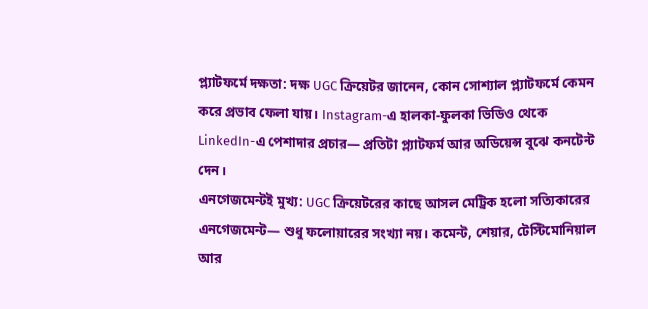প্ল্যাটফর্মে দক্ষতা: দক্ষ UGC ক্রিয়েটর জানেন, কোন সোশ্যাল প্ল্যাটফর্মে কেমন করে প্রভাব ফেলা যায়। Instagram-এ হালকা-ফুলকা ভিডিও থেকে LinkedIn-এ পেশাদার প্রচার— প্রতিটা প্ল্যাটফর্ম আর অডিয়েন্স বুঝে কনটেন্ট দেন।
এনগেজমেন্টই মুখ্য: UGC ক্রিয়েটরের কাছে আসল মেট্রিক হলো সত্যিকারের এনগেজমেন্ট— শুধু ফলোয়ারের সংখ্যা নয়। কমেন্ট, শেয়ার, টেস্টিমোনিয়াল আর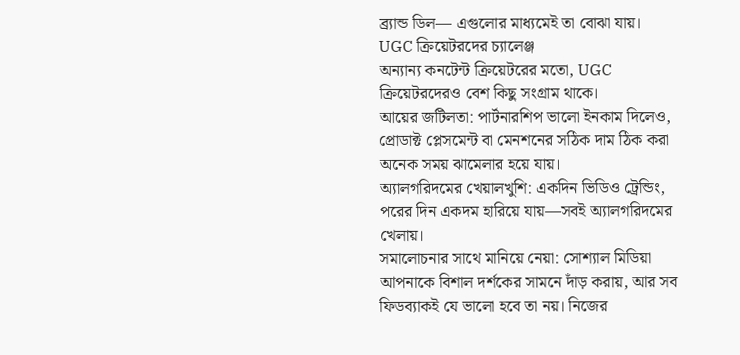ব্র্যান্ড ডিল— এগুলোর মাধ্যমেই তা বোঝা যায়।
UGC ক্রিয়েটরদের চ্যালেঞ্জ
অন্যান্য কনটেন্ট ক্রিয়েটরের মতো, UGC ক্রিয়েটরদেরও বেশ কিছু সংগ্রাম থাকে।
আয়ের জটিলতা: পার্টনারশিপ ভালো ইনকাম দিলেও, প্রোডাক্ট প্লেসমেন্ট বা মেনশনের সঠিক দাম ঠিক করা অনেক সময় ঝামেলার হয়ে যায়।
অ্যালগরিদমের খেয়ালখুশি: একদিন ভিডিও ট্রেন্ডিং, পরের দিন একদম হারিয়ে যায়—সবই অ্যালগরিদমের খেলায়।
সমালোচনার সাথে মানিয়ে নেয়া: সোশ্যাল মিডিয়া আপনাকে বিশাল দর্শকের সামনে দাঁড় করায়, আর সব ফিডব্যাকই যে ভালো হবে তা নয়। নিজের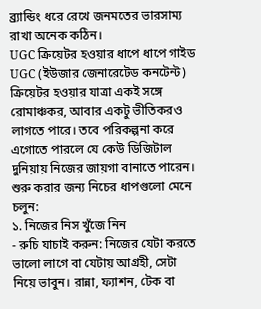ব্র্যান্ডিং ধরে রেখে জনমতের ভারসাম্য রাখা অনেক কঠিন।
UGC ক্রিয়েটর হওয়ার ধাপে ধাপে গাইড
UGC (ইউজার জেনারেটেড কনটেন্ট) ক্রিয়েটর হওয়ার যাত্রা একই সঙ্গে রোমাঞ্চকর, আবার একটু ভীতিকরও লাগতে পারে। তবে পরিকল্পনা করে এগোতে পারলে যে কেউ ডিজিটাল দুনিয়ায় নিজের জায়গা বানাতে পারেন। শুরু করার জন্য নিচের ধাপগুলো মেনে চলুন:
১. নিজের নিস খুঁজে নিন
- রুচি যাচাই করুন: নিজের যেটা করতে ভালো লাগে বা যেটায় আগ্রহী, সেটা নিয়ে ভাবুন। রান্না, ফ্যাশন, টেক বা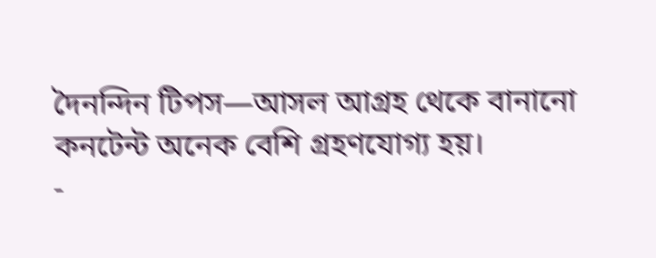দৈনন্দিন টিপস—আসল আগ্রহ থেকে বানানো কনটেন্ট অনেক বেশি গ্রহণযোগ্য হয়।
-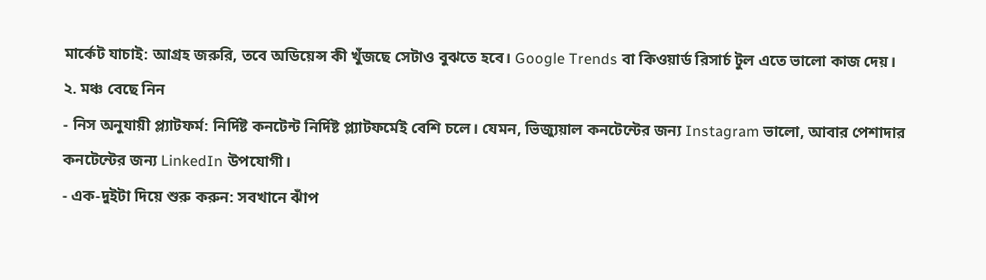মার্কেট যাচাই: আগ্রহ জরুরি, তবে অডিয়েন্স কী খুঁজছে সেটাও বুঝতে হবে। Google Trends বা কিওয়ার্ড রিসার্চ টুল এতে ভালো কাজ দেয়।
২. মঞ্চ বেছে নিন
- নিস অনুযায়ী প্ল্যাটফর্ম: নির্দিষ্ট কনটেন্ট নির্দিষ্ট প্ল্যাটফর্মেই বেশি চলে। যেমন, ভিজ্যুয়াল কনটেন্টের জন্য Instagram ভালো, আবার পেশাদার কনটেন্টের জন্য LinkedIn উপযোগী।
- এক-দুইটা দিয়ে শুরু করুন: সবখানে ঝাঁপ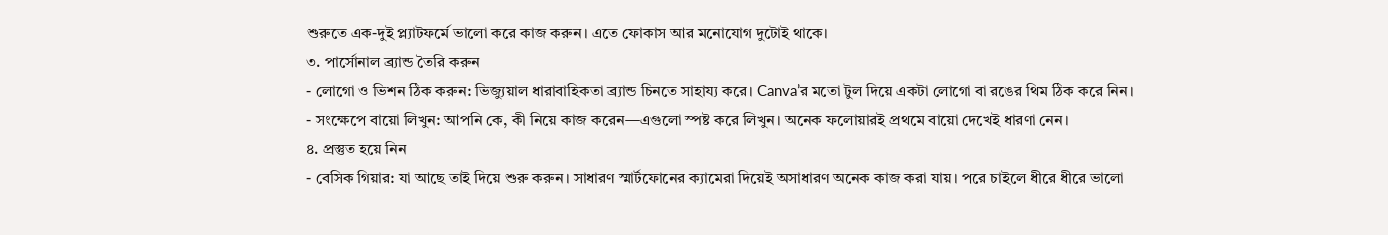শুরুতে এক-দুই প্ল্যাটফর্মে ভালো করে কাজ করুন। এতে ফোকাস আর মনোযোগ দুটোই থাকে।
৩. পার্সোনাল ব্র্যান্ড তৈরি করুন
- লোগো ও ভিশন ঠিক করুন: ভিজ্যুয়াল ধারাবাহিকতা ব্র্যান্ড চিনতে সাহায্য করে। Canva’র মতো টুল দিয়ে একটা লোগো বা রঙের থিম ঠিক করে নিন।
- সংক্ষেপে বায়ো লিখুন: আপনি কে, কী নিয়ে কাজ করেন—এগুলো স্পষ্ট করে লিখুন। অনেক ফলোয়ারই প্রথমে বায়ো দেখেই ধারণা নেন।
৪. প্রস্তুত হয়ে নিন
- বেসিক গিয়ার: যা আছে তাই দিয়ে শুরু করুন। সাধারণ স্মার্টফোনের ক্যামেরা দিয়েই অসাধারণ অনেক কাজ করা যায়। পরে চাইলে ধীরে ধীরে ভালো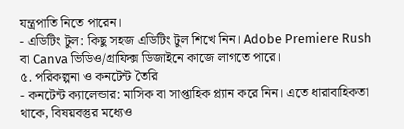যন্ত্রপাতি নিতে পারেন।
- এডিটিং টুল: কিছু সহজ এডিটিং টুল শিখে নিন। Adobe Premiere Rush বা Canva ভিডিও/গ্রাফিক্স ডিজাইনে কাজে লাগতে পারে।
৫. পরিকল্পনা ও কনটেন্ট তৈরি
- কনটেন্ট ক্যালেন্ডার: মাসিক বা সাপ্তাহিক প্ল্যান করে নিন। এতে ধারাবাহিকতা থাকে, বিষয়বস্তুর মধ্যেও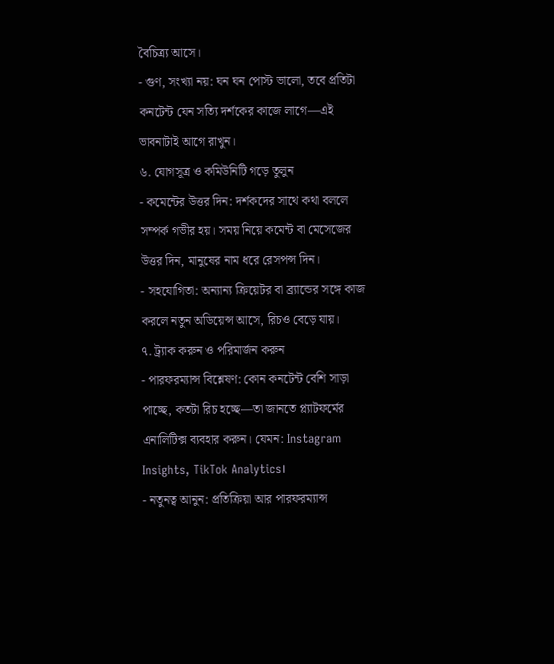বৈচিত্র্য আসে।
- গুণ, সংখ্যা নয়: ঘন ঘন পোস্ট ভালো, তবে প্রতিটা কনটেন্ট যেন সত্যি দর্শকের কাজে লাগে—এই ভাবনাটাই আগে রাখুন।
৬. যোগসূত্র ও কমিউনিটি গড়ে তুলুন
- কমেন্টের উত্তর দিন: দর্শকদের সাথে কথা বললে সম্পর্ক গভীর হয়। সময় নিয়ে কমেন্ট বা মেসেজের উত্তর দিন, মানুষের নাম ধরে রেসপন্স দিন।
- সহযোগিতা: অন্যান্য ক্রিয়েটর বা ব্র্যান্ডের সঙ্গে কাজ করলে নতুন অডিয়েন্স আসে, রিচও বেড়ে যায়।
৭. ট্র্যাক করুন ও পরিমার্জন করুন
- পারফরম্যান্স বিশ্লেষণ: কোন কনটেন্ট বেশি সাড়া পাচ্ছে, কতটা রিচ হচ্ছে—তা জানতে প্ল্যাটফর্মের এনালিটিক্স ব্যবহার করুন। যেমন: Instagram Insights, TikTok Analytics।
- নতুনত্ব আনুন: প্রতিক্রিয়া আর পারফরম্যান্স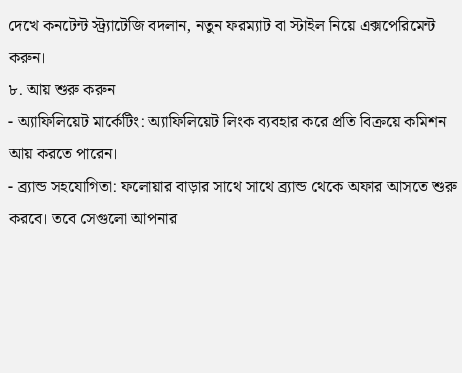দেখে কনটেন্ট স্ট্র্যাটেজি বদলান, নতুন ফরম্যাট বা স্টাইল নিয়ে এক্সপেরিমেন্ট করুন।
৮. আয় শুরু করুন
- অ্যাফিলিয়েট মার্কেটিং: অ্যাফিলিয়েট লিংক ব্যবহার করে প্রতি বিক্রয়ে কমিশন আয় করতে পারেন।
- ব্র্যান্ড সহযোগিতা: ফলোয়ার বাড়ার সাথে সাথে ব্র্যান্ড থেকে অফার আসতে শুরু করবে। তবে সেগুলো আপনার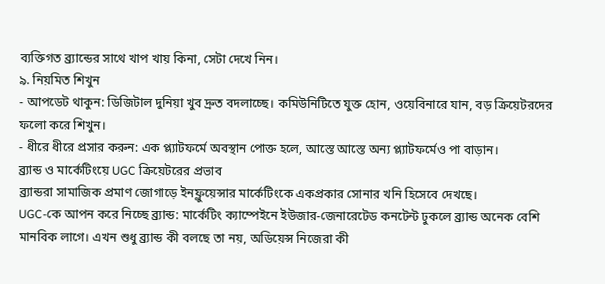ব্যক্তিগত ব্র্যান্ডের সাথে খাপ খায় কিনা, সেটা দেখে নিন।
৯. নিয়মিত শিখুন
- আপডেট থাকুন: ডিজিটাল দুনিয়া খুব দ্রুত বদলাচ্ছে। কমিউনিটিতে যুক্ত হোন, ওয়েবিনারে যান, বড় ক্রিয়েটরদের ফলো করে শিখুন।
- ধীরে ধীরে প্রসার করুন: এক প্ল্যাটফর্মে অবস্থান পোক্ত হলে, আস্তে আস্তে অন্য প্ল্যাটফর্মেও পা বাড়ান।
ব্র্যান্ড ও মার্কেটিংয়ে UGC ক্রিয়েটরের প্রভাব
ব্র্যান্ডরা সামাজিক প্রমাণ জোগাড়ে ইনফ্লুয়েন্সার মার্কেটিংকে একপ্রকার সোনার খনি হিসেবে দেখছে।
UGC-কে আপন করে নিচ্ছে ব্র্যান্ড: মার্কেটিং ক্যাম্পেইনে ইউজার-জেনারেটেড কনটেন্ট ঢুকলে ব্র্যান্ড অনেক বেশি মানবিক লাগে। এখন শুধু ব্র্যান্ড কী বলছে তা নয়, অডিয়েন্স নিজেরা কী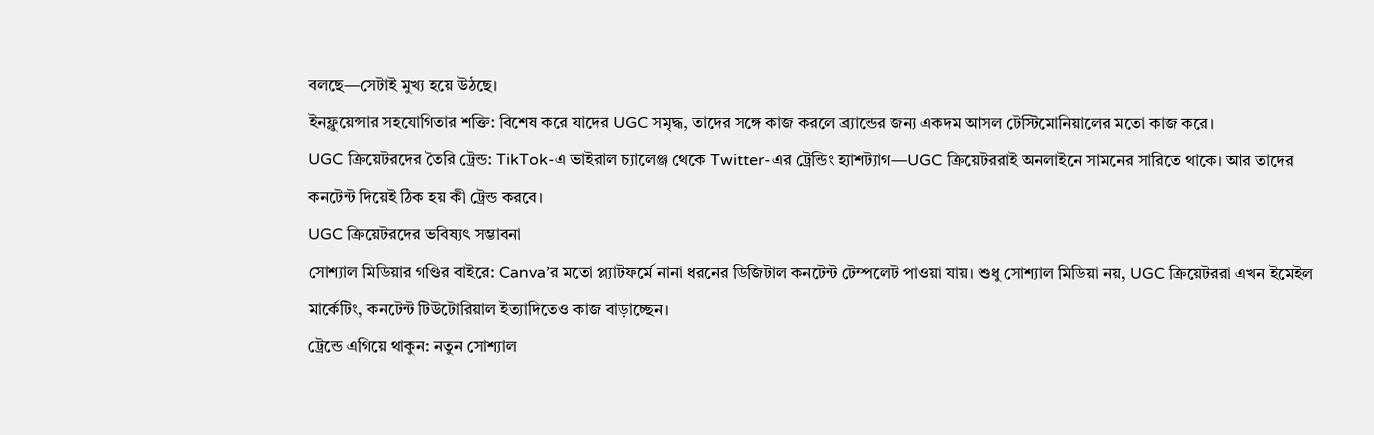বলছে—সেটাই মুখ্য হয়ে উঠছে।
ইনফ্লুয়েন্সার সহযোগিতার শক্তি: বিশেষ করে যাদের UGC সমৃদ্ধ, তাদের সঙ্গে কাজ করলে ব্র্যান্ডের জন্য একদম আসল টেস্টিমোনিয়ালের মতো কাজ করে।
UGC ক্রিয়েটরদের তৈরি ট্রেন্ড: TikTok-এ ভাইরাল চ্যালেঞ্জ থেকে Twitter-এর ট্রেন্ডিং হ্যাশট্যাগ—UGC ক্রিয়েটররাই অনলাইনে সামনের সারিতে থাকে। আর তাদের কনটেন্ট দিয়েই ঠিক হয় কী ট্রেন্ড করবে।
UGC ক্রিয়েটরদের ভবিষ্যৎ সম্ভাবনা
সোশ্যাল মিডিয়ার গণ্ডির বাইরে: Canva’র মতো প্ল্যাটফর্মে নানা ধরনের ডিজিটাল কনটেন্ট টেম্পলেট পাওয়া যায়। শুধু সোশ্যাল মিডিয়া নয়, UGC ক্রিয়েটররা এখন ইমেইল মার্কেটিং, কনটেন্ট টিউটোরিয়াল ইত্যাদিতেও কাজ বাড়াচ্ছেন।
ট্রেন্ডে এগিয়ে থাকুন: নতুন সোশ্যাল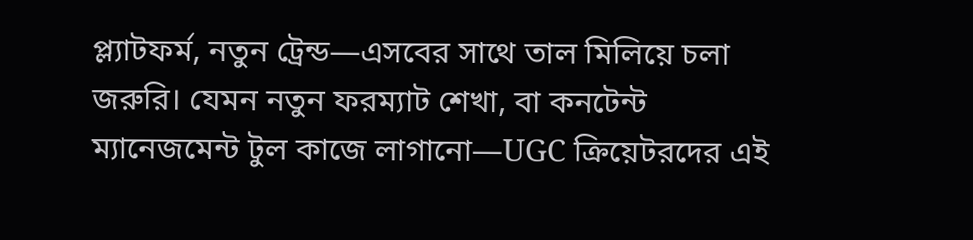প্ল্যাটফর্ম, নতুন ট্রেন্ড—এসবের সাথে তাল মিলিয়ে চলা জরুরি। যেমন নতুন ফরম্যাট শেখা, বা কনটেন্ট ম্যানেজমেন্ট টুল কাজে লাগানো—UGC ক্রিয়েটরদের এই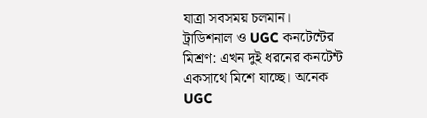যাত্রা সবসময় চলমান।
ট্রাডিশনাল ও UGC কনটেন্টের মিশ্রণ: এখন দুই ধরনের কনটেন্ট একসাথে মিশে যাচ্ছে। অনেক UGC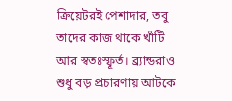ক্রিয়েটরই পেশাদার, তবু তাদের কাজ থাকে খাঁটি আর স্বতঃস্ফূর্ত। ব্র্যান্ডরাও শুধু বড় প্রচারণায় আটকে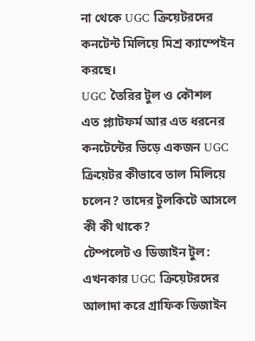না থেকে UGC ক্রিয়েটরদের কনটেন্ট মিলিয়ে মিশ্র ক্যাম্পেইন করছে।
UGC তৈরির টুল ও কৌশল
এত প্ল্যাটফর্ম আর এত ধরনের কনটেন্টের ভিড়ে একজন UGC ক্রিয়েটর কীভাবে তাল মিলিয়ে চলেন? তাদের টুলকিটে আসলে কী কী থাকে?
টেম্পলেট ও ডিজাইন টুল: এখনকার UGC ক্রিয়েটরদের আলাদা করে গ্রাফিক ডিজাইন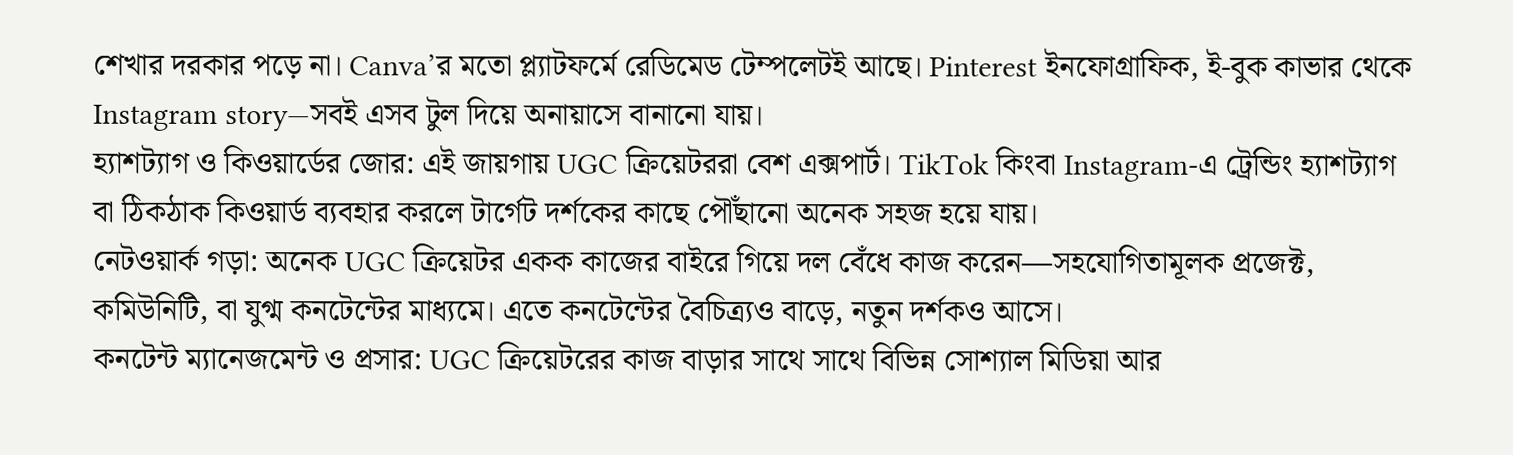শেখার দরকার পড়ে না। Canva’র মতো প্ল্যাটফর্মে রেডিমেড টেম্পলেটই আছে। Pinterest ইনফোগ্রাফিক, ই-বুক কাভার থেকে Instagram story—সবই এসব টুল দিয়ে অনায়াসে বানানো যায়।
হ্যাশট্যাগ ও কিওয়ার্ডের জোর: এই জায়গায় UGC ক্রিয়েটররা বেশ এক্সপার্ট। TikTok কিংবা Instagram-এ ট্রেন্ডিং হ্যাশট্যাগ বা ঠিকঠাক কিওয়ার্ড ব্যবহার করলে টার্গেট দর্শকের কাছে পৌঁছানো অনেক সহজ হয়ে যায়।
নেটওয়ার্ক গড়া: অনেক UGC ক্রিয়েটর একক কাজের বাইরে গিয়ে দল বেঁধে কাজ করেন—সহযোগিতামূলক প্রজেক্ট, কমিউনিটি, বা যুগ্ম কনটেন্টের মাধ্যমে। এতে কনটেন্টের বৈচিত্র্যও বাড়ে, নতুন দর্শকও আসে।
কনটেন্ট ম্যানেজমেন্ট ও প্রসার: UGC ক্রিয়েটরের কাজ বাড়ার সাথে সাথে বিভিন্ন সোশ্যাল মিডিয়া আর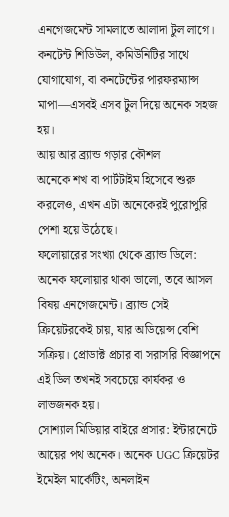এনগেজমেন্ট সামলাতে আলাদা টুল লাগে। কনটেন্ট শিডিউল, কমিউনিটির সাথে যোগাযোগ, বা কনটেন্টের পারফরম্যান্স মাপা—এসবই এসব টুল দিয়ে অনেক সহজ হয়।
আয় আর ব্র্যান্ড গড়ার কৌশল
অনেকে শখ বা পার্টটাইম হিসেবে শুরু করলেও, এখন এটা অনেকেরই পুরোপুরি পেশা হয়ে উঠেছে।
ফলোয়ারের সংখ্যা থেকে ব্র্যান্ড ডিলে: অনেক ফলোয়ার থাকা ভালো, তবে আসল বিষয় এনগেজমেন্ট। ব্র্যান্ড সেই ক্রিয়েটরকেই চায়, যার অডিয়েন্স বেশি সক্রিয়। প্রোডাক্ট প্রচার বা সরাসরি বিজ্ঞাপনে এই ডিল তখনই সবচেয়ে কার্যকর ও লাভজনক হয়।
সোশ্যাল মিডিয়ার বাইরে প্রসার: ইন্টারনেটে আয়ের পথ অনেক। অনেক UGC ক্রিয়েটর ইমেইল মার্কেটিং, অনলাইন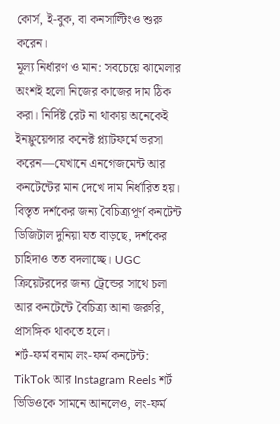কোর্স, ই-বুক, বা কনসাল্টিংও শুরু করেন।
মূল্য নির্ধারণ ও মান: সবচেয়ে ঝামেলার অংশই হলো নিজের কাজের দাম ঠিক করা। নির্দিষ্ট রেট না থাকায় অনেকেই ইনফ্লুয়েন্সার কনেক্ট প্ল্যাটফর্মে ভরসা করেন—যেখানে এনগেজমেন্ট আর কনটেন্টের মান দেখে দাম নির্ধারিত হয়।
বিস্তৃত দর্শকের জন্য বৈচিত্র্যপূর্ণ কনটেন্ট
ডিজিটাল দুনিয়া যত বাড়ছে, দর্শকের চাহিদাও তত বদলাচ্ছে। UGC ক্রিয়েটরদের জন্য ট্রেন্ডের সাথে চলা আর কনটেন্টে বৈচিত্র্য আনা জরুরি, প্রাসঙ্গিক থাকতে হলে।
শর্ট-ফর্ম বনাম লং-ফর্ম কনটেন্ট: TikTok আর Instagram Reels শর্ট ভিডিওকে সামনে আনলেও, লং-ফর্ম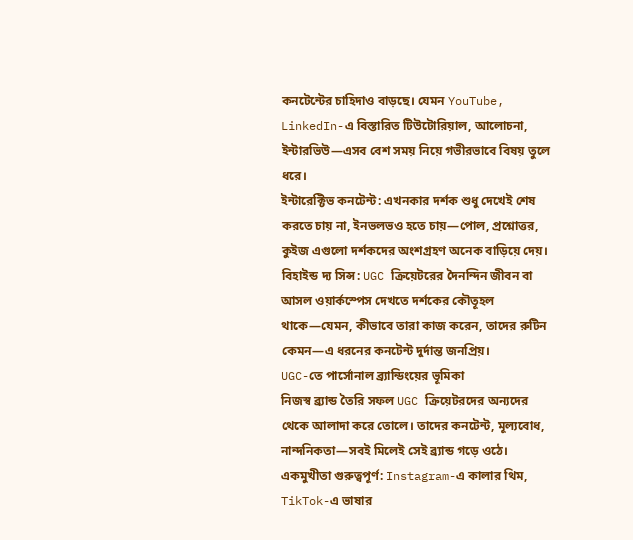কনটেন্টের চাহিদাও বাড়ছে। যেমন YouTube, LinkedIn-এ বিস্তারিত টিউটোরিয়াল, আলোচনা, ইন্টারভিউ—এসব বেশ সময় নিয়ে গভীরভাবে বিষয় তুলে ধরে।
ইন্টারেক্টিভ কনটেন্ট: এখনকার দর্শক শুধু দেখেই শেষ করতে চায় না, ইনভলভও হতে চায়—পোল, প্রশ্নোত্তর, কুইজ এগুলো দর্শকদের অংশগ্রহণ অনেক বাড়িয়ে দেয়।
বিহাইন্ড দ্য সিন্স: UGC ক্রিয়েটরের দৈনন্দিন জীবন বা আসল ওয়ার্কস্পেস দেখতে দর্শকের কৌতূহল থাকে—যেমন, কীভাবে তারা কাজ করেন, তাদের রুটিন কেমন—এ ধরনের কনটেন্ট দুর্দান্ত জনপ্রিয়।
UGC-তে পার্সোনাল ব্র্যান্ডিংয়ের ভূমিকা
নিজস্ব ব্র্যান্ড তৈরি সফল UGC ক্রিয়েটরদের অন্যদের থেকে আলাদা করে তোলে। তাদের কনটেন্ট, মূল্যবোধ, নান্দনিকতা—সবই মিলেই সেই ব্র্যান্ড গড়ে ওঠে।
একমুখীতা গুরুত্বপূর্ণ: Instagram-এ কালার থিম, TikTok-এ ভাষার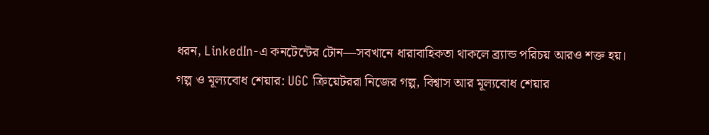ধরন, LinkedIn-এ কনটেন্টের টোন—সবখানে ধারাবাহিকতা থাকলে ব্র্যান্ড পরিচয় আরও শক্ত হয়।
গল্প ও মূল্যবোধ শেয়ার: UGC ক্রিয়েটররা নিজের গল্প, বিশ্বাস আর মূল্যবোধ শেয়ার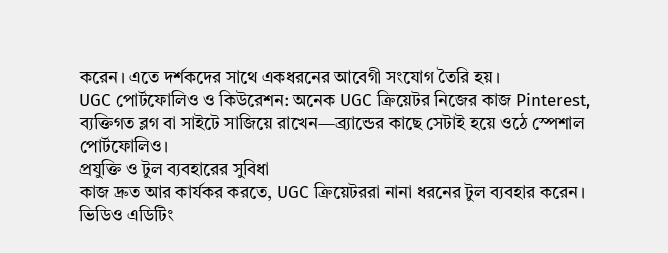করেন। এতে দর্শকদের সাথে একধরনের আবেগী সংযোগ তৈরি হয়।
UGC পোর্টফোলিও ও কিউরেশন: অনেক UGC ক্রিয়েটর নিজের কাজ Pinterest, ব্যক্তিগত ব্লগ বা সাইটে সাজিয়ে রাখেন—ব্র্যান্ডের কাছে সেটাই হয়ে ওঠে স্পেশাল পোর্টফোলিও।
প্রযুক্তি ও টুল ব্যবহারের সুবিধা
কাজ দ্রুত আর কার্যকর করতে, UGC ক্রিয়েটররা নানা ধরনের টুল ব্যবহার করেন।
ভিডিও এডিটিং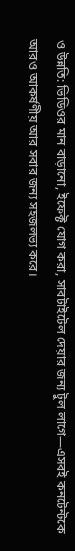ও উন্নতি: ভিডিওর মান বাড়ানো, ইফেক্ট যোগ করা, সাবটাইটেল দেয়ার জন্য টুল লাগে—এসবই কনটেন্টকে আরও আকর্ষণীয় আর সবার জন্য সহজলভ্য করে।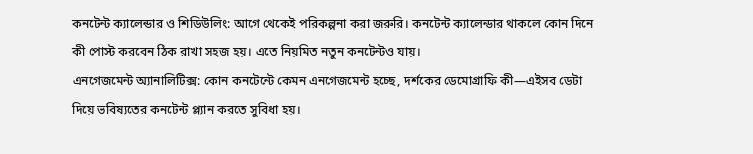কনটেন্ট ক্যালেন্ডার ও শিডিউলিং: আগে থেকেই পরিকল্পনা করা জরুরি। কনটেন্ট ক্যালেন্ডার থাকলে কোন দিনে কী পোস্ট করবেন ঠিক রাখা সহজ হয়। এতে নিয়মিত নতুন কনটেন্টও যায়।
এনগেজমেন্ট অ্যানালিটিক্স: কোন কনটেন্টে কেমন এনগেজমেন্ট হচ্ছে, দর্শকের ডেমোগ্রাফি কী—এইসব ডেটা দিয়ে ভবিষ্যতের কনটেন্ট প্ল্যান করতে সুবিধা হয়।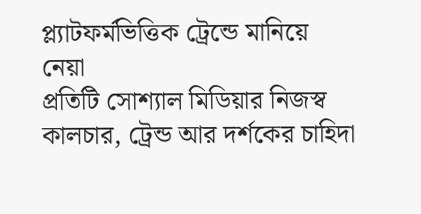প্ল্যাটফর্মভিত্তিক ট্রেন্ডে মানিয়ে নেয়া
প্রতিটি সোশ্যাল মিডিয়ার নিজস্ব কালচার, ট্রেন্ড আর দর্শকের চাহিদা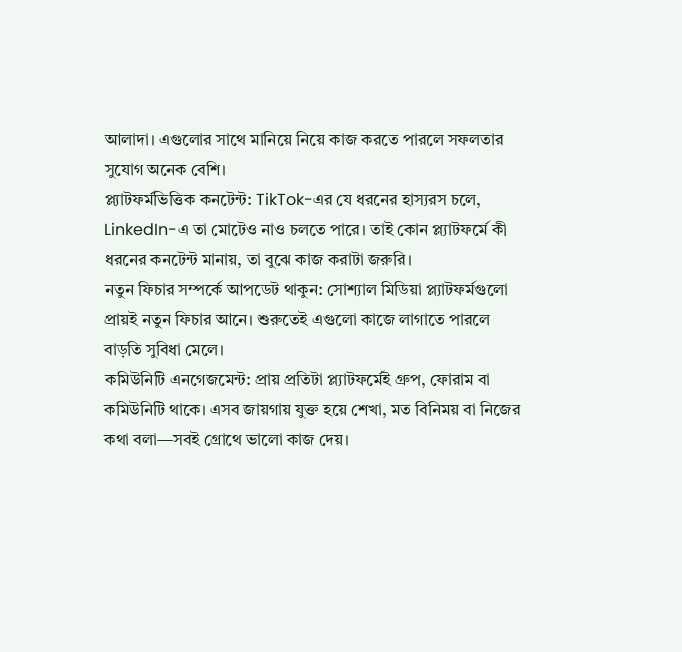আলাদা। এগুলোর সাথে মানিয়ে নিয়ে কাজ করতে পারলে সফলতার সুযোগ অনেক বেশি।
প্ল্যাটফর্মভিত্তিক কনটেন্ট: TikTok-এর যে ধরনের হাস্যরস চলে, LinkedIn-এ তা মোটেও নাও চলতে পারে। তাই কোন প্ল্যাটফর্মে কী ধরনের কনটেন্ট মানায়, তা বুঝে কাজ করাটা জরুরি।
নতুন ফিচার সম্পর্কে আপডেট থাকুন: সোশ্যাল মিডিয়া প্ল্যাটফর্মগুলো প্রায়ই নতুন ফিচার আনে। শুরুতেই এগুলো কাজে লাগাতে পারলে বাড়তি সুবিধা মেলে।
কমিউনিটি এনগেজমেন্ট: প্রায় প্রতিটা প্ল্যাটফর্মেই গ্রুপ, ফোরাম বা কমিউনিটি থাকে। এসব জায়গায় যুক্ত হয়ে শেখা, মত বিনিময় বা নিজের কথা বলা—সবই গ্রোথে ভালো কাজ দেয়।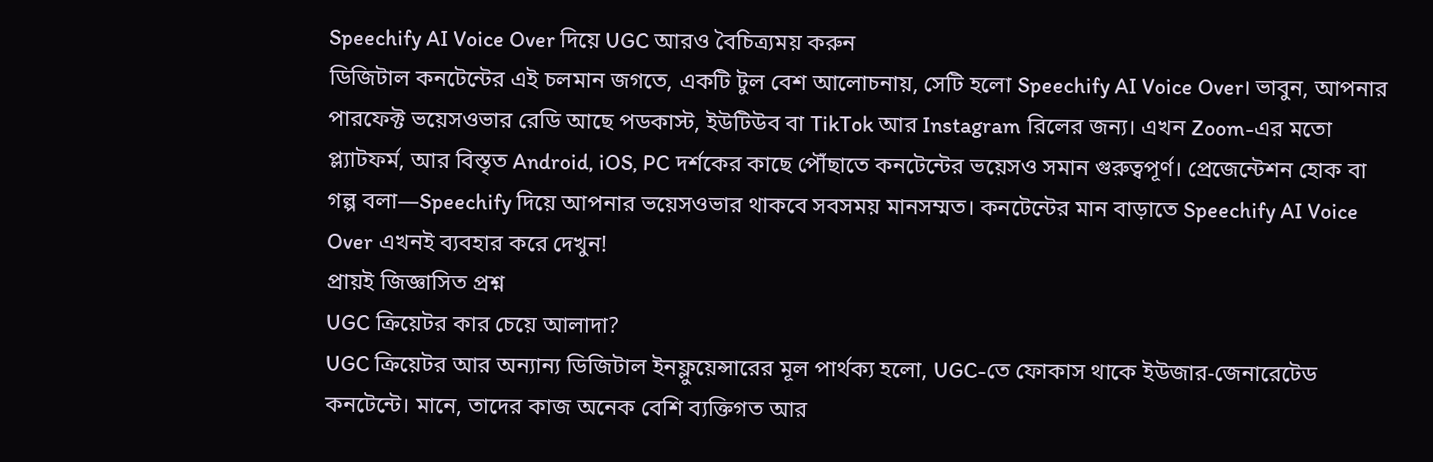Speechify AI Voice Over দিয়ে UGC আরও বৈচিত্র্যময় করুন
ডিজিটাল কনটেন্টের এই চলমান জগতে, একটি টুল বেশ আলোচনায়, সেটি হলো Speechify AI Voice Over। ভাবুন, আপনার পারফেক্ট ভয়েসওভার রেডি আছে পডকাস্ট, ইউটিউব বা TikTok আর Instagram রিলের জন্য। এখন Zoom-এর মতো প্ল্যাটফর্ম, আর বিস্তৃত Android, iOS, PC দর্শকের কাছে পৌঁছাতে কনটেন্টের ভয়েসও সমান গুরুত্বপূর্ণ। প্রেজেন্টেশন হোক বা গল্প বলা—Speechify দিয়ে আপনার ভয়েসওভার থাকবে সবসময় মানসম্মত। কনটেন্টের মান বাড়াতে Speechify AI Voice Over এখনই ব্যবহার করে দেখুন!
প্রায়ই জিজ্ঞাসিত প্রশ্ন
UGC ক্রিয়েটর কার চেয়ে আলাদা?
UGC ক্রিয়েটর আর অন্যান্য ডিজিটাল ইনফ্লুয়েন্সারের মূল পার্থক্য হলো, UGC-তে ফোকাস থাকে ইউজার-জেনারেটেড কনটেন্টে। মানে, তাদের কাজ অনেক বেশি ব্যক্তিগত আর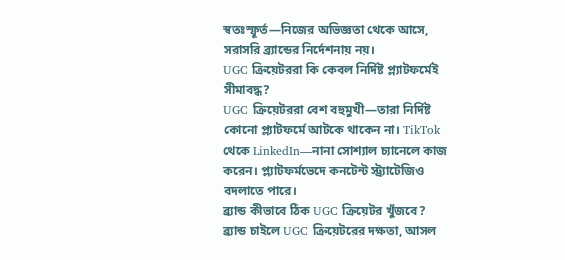স্বতঃস্ফূর্ত—নিজের অভিজ্ঞতা থেকে আসে, সরাসরি ব্র্যান্ডের নির্দেশনায় নয়।
UGC ক্রিয়েটররা কি কেবল নির্দিষ্ট প্ল্যাটফর্মেই সীমাবদ্ধ?
UGC ক্রিয়েটররা বেশ বহুমুখী—তারা নির্দিষ্ট কোনো প্ল্যাটফর্মে আটকে থাকেন না। TikTok থেকে LinkedIn—নানা সোশ্যাল চ্যানেলে কাজ করেন। প্ল্যাটফর্মভেদে কনটেন্ট স্ট্র্যাটেজিও বদলাতে পারে।
ব্র্যান্ড কীভাবে ঠিক UGC ক্রিয়েটর খুঁজবে?
ব্র্যান্ড চাইলে UGC ক্রিয়েটরের দক্ষতা, আসল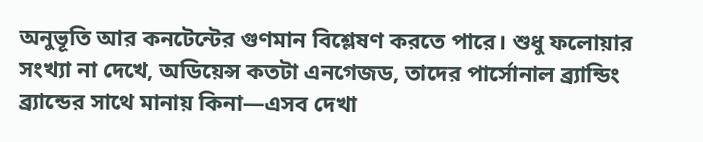অনুভূতি আর কনটেন্টের গুণমান বিশ্লেষণ করতে পারে। শুধু ফলোয়ার সংখ্যা না দেখে, অডিয়েন্স কতটা এনগেজড, তাদের পার্সোনাল ব্র্যান্ডিং ব্র্যান্ডের সাথে মানায় কিনা—এসব দেখা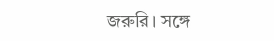জরুরি। সঙ্গে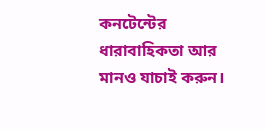কনটেন্টের ধারাবাহিকতা আর মানও যাচাই করুন।